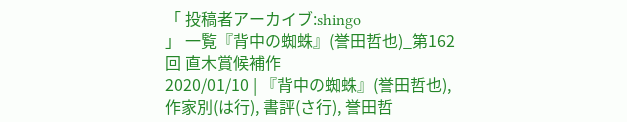「 投稿者アーカイブ:shingo
」 一覧『背中の蜘蛛』(誉田哲也)_第162回 直木賞候補作
2020/01/10 | 『背中の蜘蛛』(誉田哲也), 作家別(は行), 書評(さ行), 誉田哲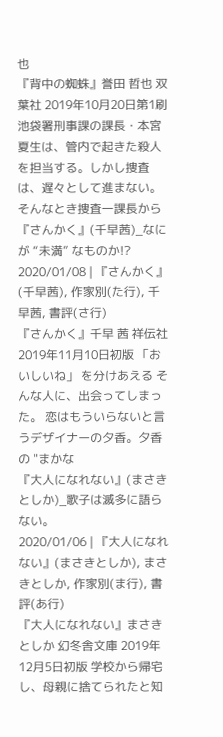也
『背中の蜘蛛』誉田 哲也 双葉社 2019年10月20日第1刷 池袋署刑事課の課長・本宮夏生は、管内で起きた殺人を担当する。しかし捜査は、遅々として進まない。そんなとき捜査一課長から
『さんかく』(千早茜)_なにが “未満” なものか!?
2020/01/08 | 『さんかく』(千早茜), 作家別(た行), 千早茜, 書評(さ行)
『さんかく』千早 茜 祥伝社 2019年11月10日初版 「おいしいね」 を分けあえる そんな人に、出会ってしまった。 恋はもういらないと言うデザイナーの夕香。夕香の "まかな
『大人になれない』(まさきとしか)_歌子は滅多に語らない。
2020/01/06 | 『大人になれない』(まさきとしか), まさきとしか, 作家別(ま行), 書評(あ行)
『大人になれない』まさき としか 幻冬舎文庫 2019年12月5日初版 学校から帰宅し、母親に捨てられたと知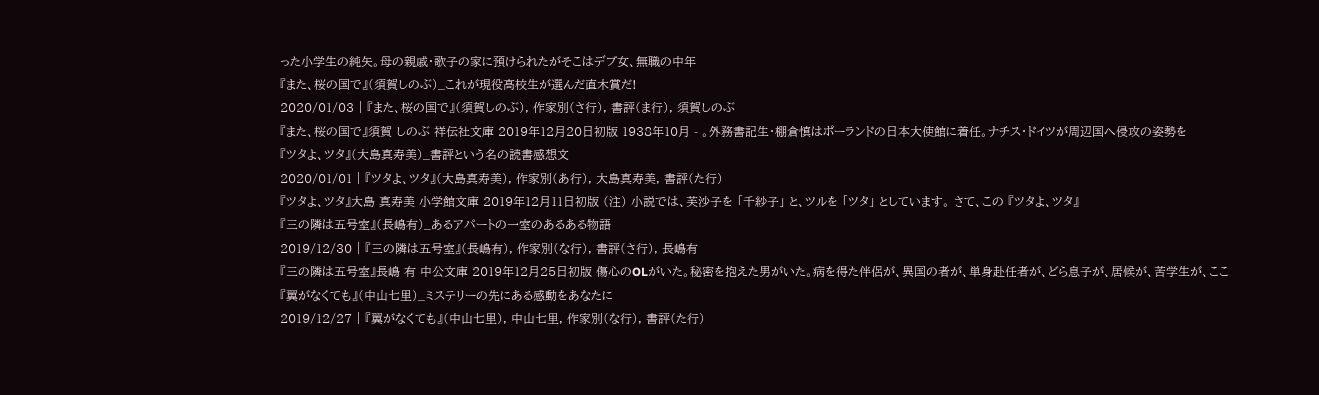った小学生の純矢。母の親戚・歌子の家に預けられたがそこはデブ女、無職の中年
『また、桜の国で』(須賀しのぶ)_これが現役高校生が選んだ直木賞だ!
2020/01/03 | 『また、桜の国で』(須賀しのぶ), 作家別(さ行), 書評(ま行), 須賀しのぶ
『また、桜の国で』須賀 しのぶ 祥伝社文庫 2019年12月20日初版 1938年10月 - 。外務書記生・棚倉慎はポーランドの日本大使館に着任。ナチス・ドイツが周辺国へ侵攻の姿勢を
『ツタよ、ツタ』(大島真寿美)_書評という名の読書感想文
2020/01/01 | 『ツタよ、ツタ』(大島真寿美), 作家別(あ行), 大島真寿美, 書評(た行)
『ツタよ、ツタ』大島 真寿美 小学館文庫 2019年12月11日初版 (注) 小説では、芙沙子を 「千紗子」 と、ツルを 「ツタ」 としています。 さて、この 『ツタよ、ツタ』
『三の隣は五号室』(長嶋有)_あるアパートの一室のあるある物語
2019/12/30 | 『三の隣は五号室』(長嶋有), 作家別(な行), 書評(さ行), 長嶋有
『三の隣は五号室』長嶋 有 中公文庫 2019年12月25日初版 傷心のOLがいた。秘密を抱えた男がいた。病を得た伴侶が、異国の者が、単身赴任者が、どら息子が、居候が、苦学生が、ここ
『翼がなくても』(中山七里)_ミステリーの先にある感動をあなたに
2019/12/27 | 『翼がなくても』(中山七里), 中山七里, 作家別(な行), 書評(た行)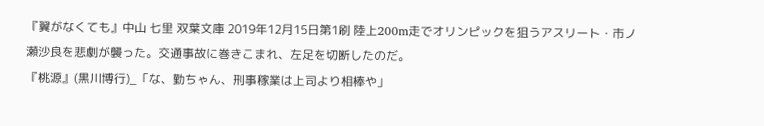『翼がなくても』中山 七里 双葉文庫 2019年12月15日第1刷 陸上200m走でオリンピックを狙うアスリート・市ノ瀬沙良を悲劇が襲った。交通事故に巻きこまれ、左足を切断したのだ。
『桃源』(黒川博行)_「な、勤ちゃん、刑事稼業は上司より相棒や」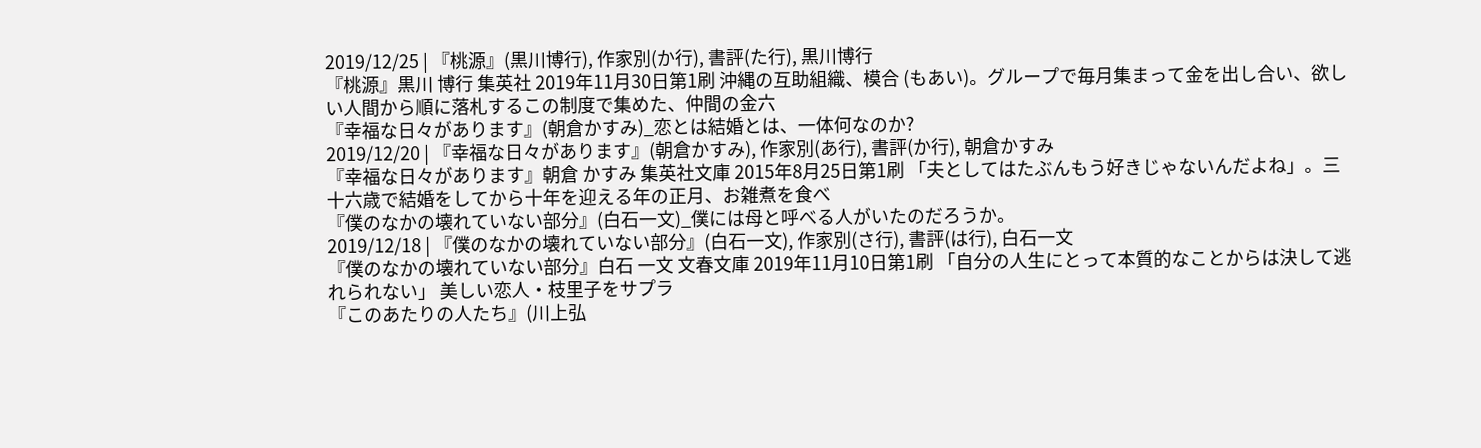2019/12/25 | 『桃源』(黒川博行), 作家別(か行), 書評(た行), 黒川博行
『桃源』黒川 博行 集英社 2019年11月30日第1刷 沖縄の互助組織、模合 (もあい)。グループで毎月集まって金を出し合い、欲しい人間から順に落札するこの制度で集めた、仲間の金六
『幸福な日々があります』(朝倉かすみ)_恋とは結婚とは、一体何なのか?
2019/12/20 | 『幸福な日々があります』(朝倉かすみ), 作家別(あ行), 書評(か行), 朝倉かすみ
『幸福な日々があります』朝倉 かすみ 集英社文庫 2015年8月25日第1刷 「夫としてはたぶんもう好きじゃないんだよね」。三十六歳で結婚をしてから十年を迎える年の正月、お雑煮を食べ
『僕のなかの壊れていない部分』(白石一文)_僕には母と呼べる人がいたのだろうか。
2019/12/18 | 『僕のなかの壊れていない部分』(白石一文), 作家別(さ行), 書評(は行), 白石一文
『僕のなかの壊れていない部分』白石 一文 文春文庫 2019年11月10日第1刷 「自分の人生にとって本質的なことからは決して逃れられない」 美しい恋人・枝里子をサプラ
『このあたりの人たち』(川上弘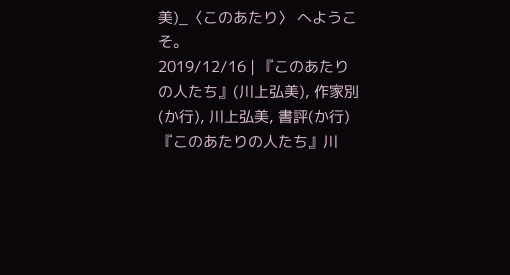美)_〈このあたり〉 へようこそ。
2019/12/16 | 『このあたりの人たち』(川上弘美), 作家別(か行), 川上弘美, 書評(か行)
『このあたりの人たち』川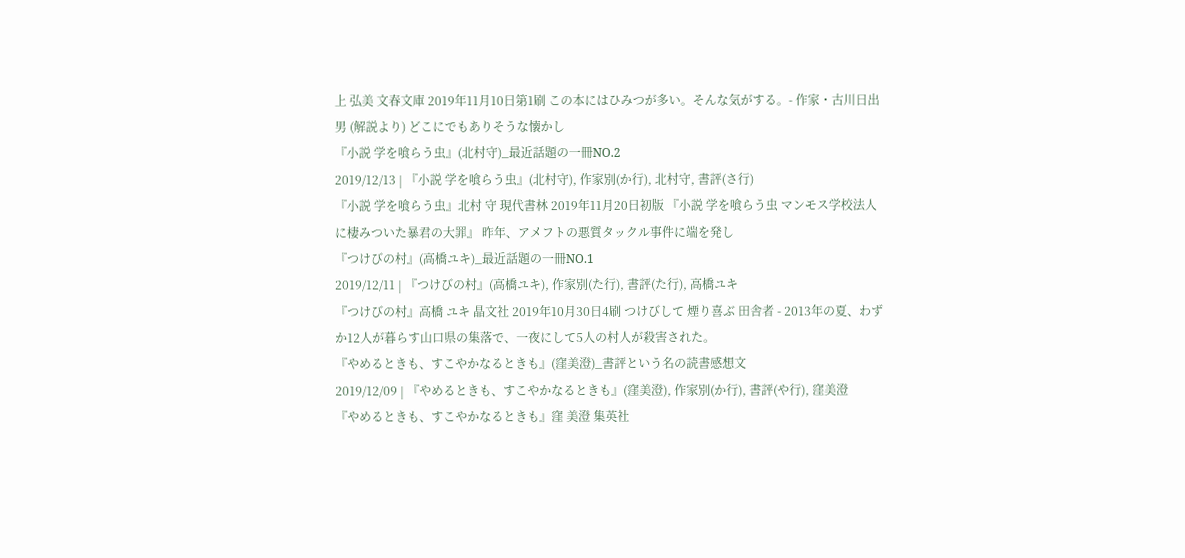上 弘美 文春文庫 2019年11月10日第1刷 この本にはひみつが多い。そんな気がする。- 作家・古川日出男 (解説より) どこにでもありそうな懐かし
『小説 学を喰らう虫』(北村守)_最近話題の一冊NO.2
2019/12/13 | 『小説 学を喰らう虫』(北村守), 作家別(か行), 北村守, 書評(さ行)
『小説 学を喰らう虫』北村 守 現代書林 2019年11月20日初版 『小説 学を喰らう虫 マンモス学校法人に棲みついた暴君の大罪』 昨年、アメフトの悪質タックル事件に端を発し
『つけびの村』(高橋ユキ)_最近話題の一冊NO.1
2019/12/11 | 『つけびの村』(高橋ユキ), 作家別(た行), 書評(た行), 高橋ユキ
『つけびの村』高橋 ユキ 晶文社 2019年10月30日4刷 つけびして 煙り喜ぶ 田舎者 - 2013年の夏、わずか12人が暮らす山口県の集落で、一夜にして5人の村人が殺害された。
『やめるときも、すこやかなるときも』(窪美澄)_書評という名の読書感想文
2019/12/09 | 『やめるときも、すこやかなるときも』(窪美澄), 作家別(か行), 書評(や行), 窪美澄
『やめるときも、すこやかなるときも』窪 美澄 集英社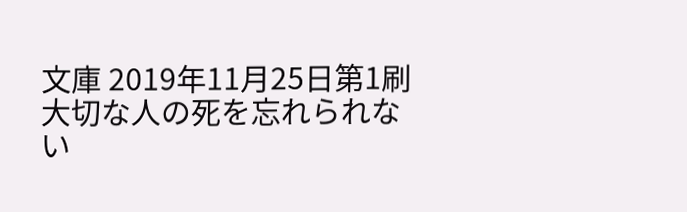文庫 2019年11月25日第1刷 大切な人の死を忘れられない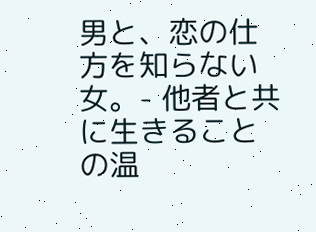男と、恋の仕方を知らない女。- 他者と共に生きることの温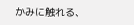かみに触れる、